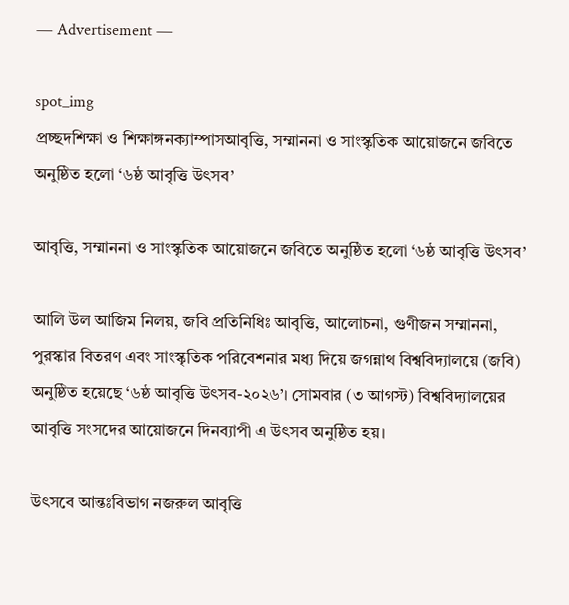― Advertisement ―

spot_img
প্রচ্ছদশিক্ষা ও শিক্ষাঙ্গনক্যাম্পাসআবৃত্তি, সম্মাননা ও সাংস্কৃতিক আয়োজনে জবিতে অনুষ্ঠিত হলো ‘৬ষ্ঠ আবৃত্তি উৎসব’

আবৃত্তি, সম্মাননা ও সাংস্কৃতিক আয়োজনে জবিতে অনুষ্ঠিত হলো ‘৬ষ্ঠ আবৃত্তি উৎসব’

আলি উল আজিম নিলয়, জবি প্রতিনিধিঃ আবৃত্তি, আলোচনা, গুণীজন সম্মাননা, পুরস্কার বিতরণ এবং সাংস্কৃতিক পরিবেশনার মধ্য দিয়ে জগন্নাথ বিশ্ববিদ্যালয়ে (জবি) অনুষ্ঠিত হয়েছে ‘৬ষ্ঠ আবৃত্তি উৎসব-২০২৬’। সোমবার (৩ আগস্ট) বিশ্ববিদ্যালয়ের আবৃত্তি সংসদের আয়োজনে দিনব্যাপী এ উৎসব অনুষ্ঠিত হয়।

উৎসবে আন্তঃবিভাগ নজরুল আবৃত্তি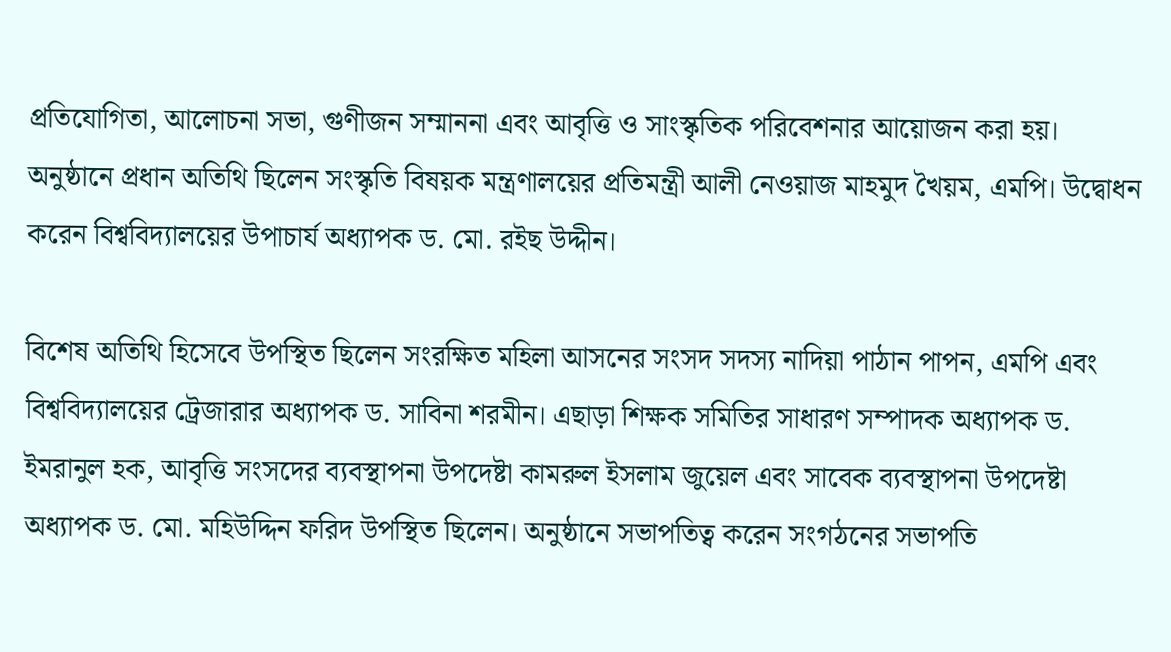প্রতিযোগিতা, আলোচনা সভা, গুণীজন সম্মাননা এবং আবৃত্তি ও সাংস্কৃতিক পরিবেশনার আয়োজন করা হয়। অনুষ্ঠানে প্রধান অতিথি ছিলেন সংস্কৃতি বিষয়ক মন্ত্রণালয়ের প্রতিমন্ত্রী আলী নেওয়াজ মাহমুদ খৈয়ম, এমপি। উদ্বোধন করেন বিশ্ববিদ্যালয়ের উপাচার্য অধ্যাপক ড. মো. রইছ উদ্দীন।

বিশেষ অতিথি হিসেবে উপস্থিত ছিলেন সংরক্ষিত মহিলা আসনের সংসদ সদস্য নাদিয়া পাঠান পাপন, এমপি এবং বিশ্ববিদ্যালয়ের ট্রেজারার অধ্যাপক ড. সাবিনা শরমীন। এছাড়া শিক্ষক সমিতির সাধারণ সম্পাদক অধ্যাপক ড. ইমরানুল হক, আবৃত্তি সংসদের ব্যবস্থাপনা উপদেষ্টা কামরুল ইসলাম জুয়েল এবং সাবেক ব্যবস্থাপনা উপদেষ্টা অধ্যাপক ড. মো. মহিউদ্দিন ফরিদ উপস্থিত ছিলেন। অনুষ্ঠানে সভাপতিত্ব করেন সংগঠনের সভাপতি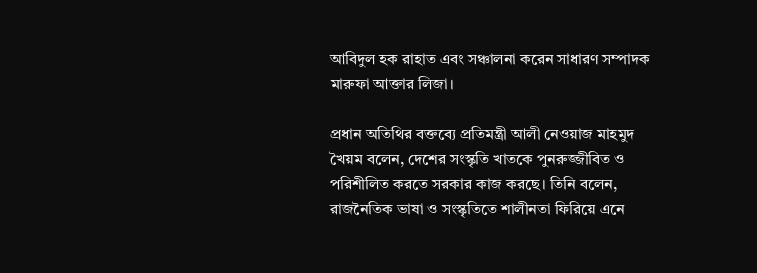আবিদুল হক রাহাত এবং সঞ্চালনা করেন সাধারণ সম্পাদক মারুফা আক্তার লিজা।

প্রধান অতিথির বক্তব্যে প্রতিমন্ত্রী আলী নেওয়াজ মাহমুদ খৈয়ম বলেন, দেশের সংস্কৃতি খাতকে পুনরুজ্জীবিত ও পরিশীলিত করতে সরকার কাজ করছে। তিনি বলেন, রাজনৈতিক ভাষা ও সংস্কৃতিতে শালীনতা ফিরিয়ে এনে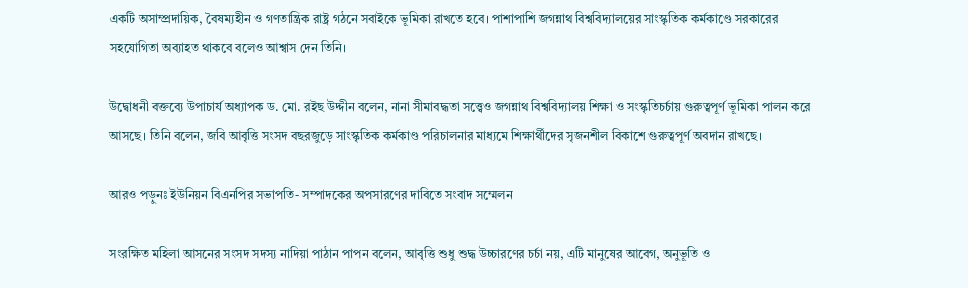একটি অসাম্প্রদায়িক, বৈষম্যহীন ও গণতান্ত্রিক রাষ্ট্র গঠনে সবাইকে ভূমিকা রাখতে হবে। পাশাপাশি জগন্নাথ বিশ্ববিদ্যালয়ের সাংস্কৃতিক কর্মকাণ্ডে সরকারের সহযোগিতা অব্যাহত থাকবে বলেও আশ্বাস দেন তিনি।

উদ্বোধনী বক্তব্যে উপাচার্য অধ্যাপক ড. মো. রইছ উদ্দীন বলেন, নানা সীমাবদ্ধতা সত্ত্বেও জগন্নাথ বিশ্ববিদ্যালয় শিক্ষা ও সংস্কৃতিচর্চায় গুরুত্বপূর্ণ ভূমিকা পালন করে আসছে। তিনি বলেন, জবি আবৃত্তি সংসদ বছরজুড়ে সাংস্কৃতিক কর্মকাণ্ড পরিচালনার মাধ্যমে শিক্ষার্থীদের সৃজনশীল বিকাশে গুরুত্বপূর্ণ অবদান রাখছে।

আরও পড়ুনঃ ইউনিয়ন বিএনপির সভাপতি- সম্পাদকের অপসারণের দাবিতে সংবাদ সম্মেলন

সংরক্ষিত মহিলা আসনের সংসদ সদস্য নাদিয়া পাঠান পাপন বলেন, আবৃত্তি শুধু শুদ্ধ উচ্চারণের চর্চা নয়, এটি মানুষের আবেগ, অনুভূতি ও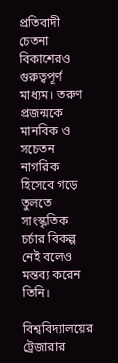প্রতিবাদী চেতনা বিকাশেরও গুরুত্বপূর্ণ মাধ্যম। তরুণ প্রজন্মকে মানবিক ও সচেতন নাগরিক হিসেবে গড়ে তুলতে সাংস্কৃতিক চর্চার বিকল্প নেই বলেও মন্তব্য করেন তিনি।

বিশ্ববিদ্যালয়ের ট্রেজারার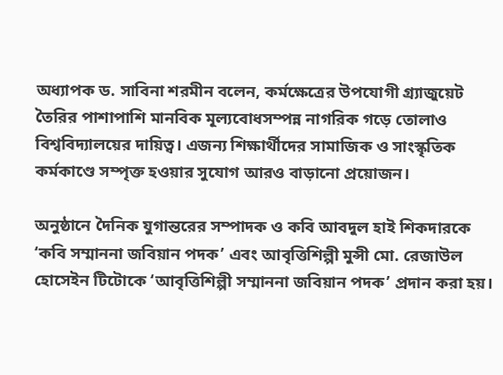অধ্যাপক ড. সাবিনা শরমীন বলেন, কর্মক্ষেত্রের উপযোগী গ্র্যাজুয়েট তৈরির পাশাপাশি মানবিক মূল্যবোধসম্পন্ন নাগরিক গড়ে তোলাও বিশ্ববিদ্যালয়ের দায়িত্ব। এজন্য শিক্ষার্থীদের সামাজিক ও সাংস্কৃতিক কর্মকাণ্ডে সম্পৃক্ত হওয়ার সুযোগ আরও বাড়ানো প্রয়োজন।

অনুষ্ঠানে দৈনিক যুগান্তরের সম্পাদক ও কবি আবদুল হাই শিকদারকে ‘কবি সম্মাননা জবিয়ান পদক’ এবং আবৃত্তিশিল্পী মুন্সী মো. রেজাউল হোসেইন টিটোকে ‘আবৃত্তিশিল্পী সম্মাননা জবিয়ান পদক’ প্রদান করা হয়।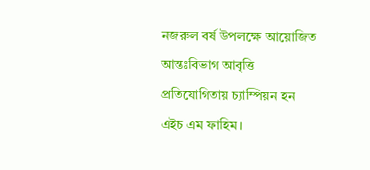নজরুল বর্ষ উপলক্ষে আয়োজিত আন্তঃবিভাগ আবৃত্তি প্রতিযোগিতায় চ্যাম্পিয়ন হন এইচ এম ফাহিম।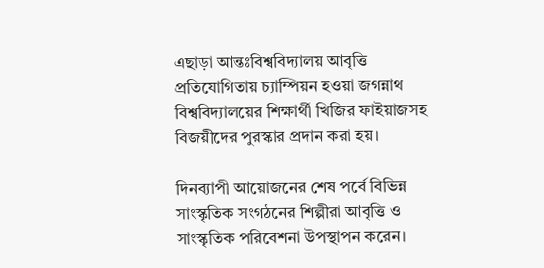এছাড়া আন্তঃবিশ্ববিদ্যালয় আবৃত্তি প্রতিযোগিতায় চ্যাম্পিয়ন হওয়া জগন্নাথ বিশ্ববিদ্যালয়ের শিক্ষার্থী খিজির ফাইয়াজসহ বিজয়ীদের পুরস্কার প্রদান করা হয়।

দিনব্যাপী আয়োজনের শেষ পর্বে বিভিন্ন সাংস্কৃতিক সংগঠনের শিল্পীরা আবৃত্তি ও সাংস্কৃতিক পরিবেশনা উপস্থাপন করেন।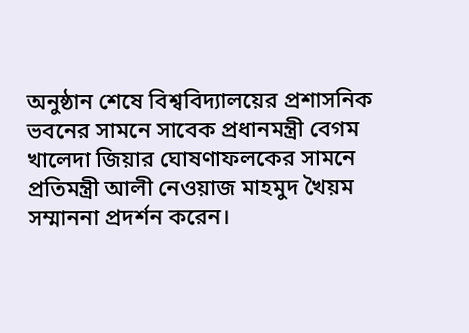অনুষ্ঠান শেষে বিশ্ববিদ্যালয়ের প্রশাসনিক ভবনের সামনে সাবেক প্রধানমন্ত্রী বেগম খালেদা জিয়ার ঘোষণাফলকের সামনে প্রতিমন্ত্রী আলী নেওয়াজ মাহমুদ খৈয়ম সম্মাননা প্রদর্শন করেন।